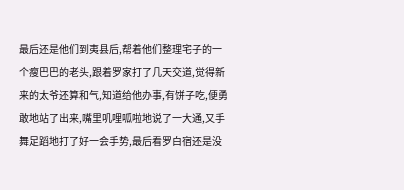最后还是他们到夷县后,帮着他们整理宅子的一个瘦巴巴的老头,跟着罗家打了几天交道,觉得新来的太爷还算和气,知道给他办事,有饼子吃,便勇敢地站了出来,嘴里叽哩呱啦地说了一大通,又手舞足蹈地打了好一会手势,最后看罗白宿还是没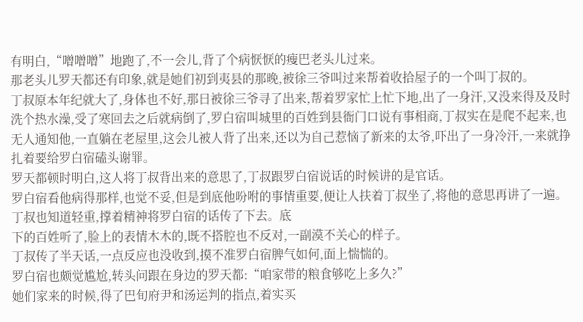有明白,“噌噌噌”地跑了,不一会儿,背了个病恹恹的瘦巴老头儿过来。
那老头儿罗天都还有印象,就是她们初到夷县的那晚,被徐三爷叫过来帮着收拾屋子的一个叫丁叔的。
丁叔原本年纪就大了,身体也不好,那日被徐三爷寻了出来,帮着罗家忙上忙下地,出了一身汗,又没来得及及时洗个热水澡,受了寒回去之后就病倒了,罗白宿叫城里的百姓到县衙门口说有事相商,丁叔实在是爬不起来,也无人通知他,一直躺在老屋里,这会儿被人背了出来,还以为自己惹恼了新来的太爷,吓出了一身冷汗,一来就挣扎着要给罗白宿磕头谢罪。
罗天都顿时明白,这人将丁叔背出来的意思了,丁叔跟罗白宿说话的时候讲的是官话。
罗白宿看他病得那样,也觉不妥,但是到底他吩咐的事情重要,便让人扶着丁叔坐了,将他的意思再讲了一遍。
丁叔也知道轻重,撑着精神将罗白宿的话传了下去。底
下的百姓听了,脸上的表情木木的,既不搭腔也不反对,一副漠不关心的样子。
丁叔传了半天话,一点反应也没收到,摸不准罗白宿脾气如何,面上惴惴的。
罗白宿也颇觉尴尬,转头问跟在身边的罗天都:“咱家带的粮食够吃上多久?”
她们家来的时候,得了巴旬府尹和汤运判的指点,着实买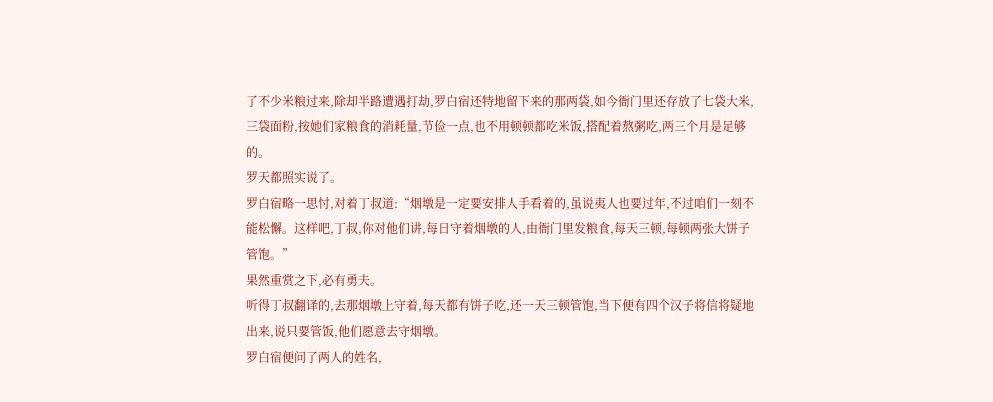了不少米粮过来,除却半路遭遇打劫,罗白宿还特地留下来的那两袋,如今衙门里还存放了七袋大米,三袋面粉,按她们家粮食的消耗量,节俭一点,也不用顿顿都吃米饭,搭配着熬粥吃,两三个月是足够的。
罗天都照实说了。
罗白宿略一思忖,对着丁叔道:“烟墩是一定要安排人手看着的,虽说夷人也要过年,不过咱们一刻不能松懈。这样吧,丁叔,你对他们讲,每日守着烟墩的人,由衙门里发粮食,每天三顿,每顿两张大饼子管饱。”
果然重赏之下,必有勇夫。
听得丁叔翻译的,去那烟墩上守着,每天都有饼子吃,还一天三顿管饱,当下便有四个汉子将信将疑地出来,说只要管饭,他们愿意去守烟墩。
罗白宿便问了两人的姓名,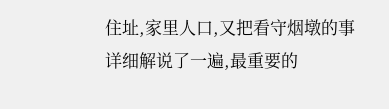住址,家里人口,又把看守烟墩的事详细解说了一遍,最重要的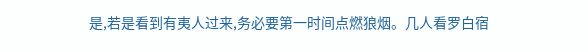是,若是看到有夷人过来,务必要第一时间点燃狼烟。几人看罗白宿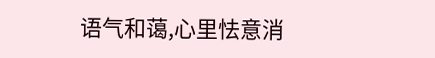语气和蔼,心里怯意消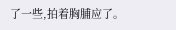了一些,拍着胸脯应了。